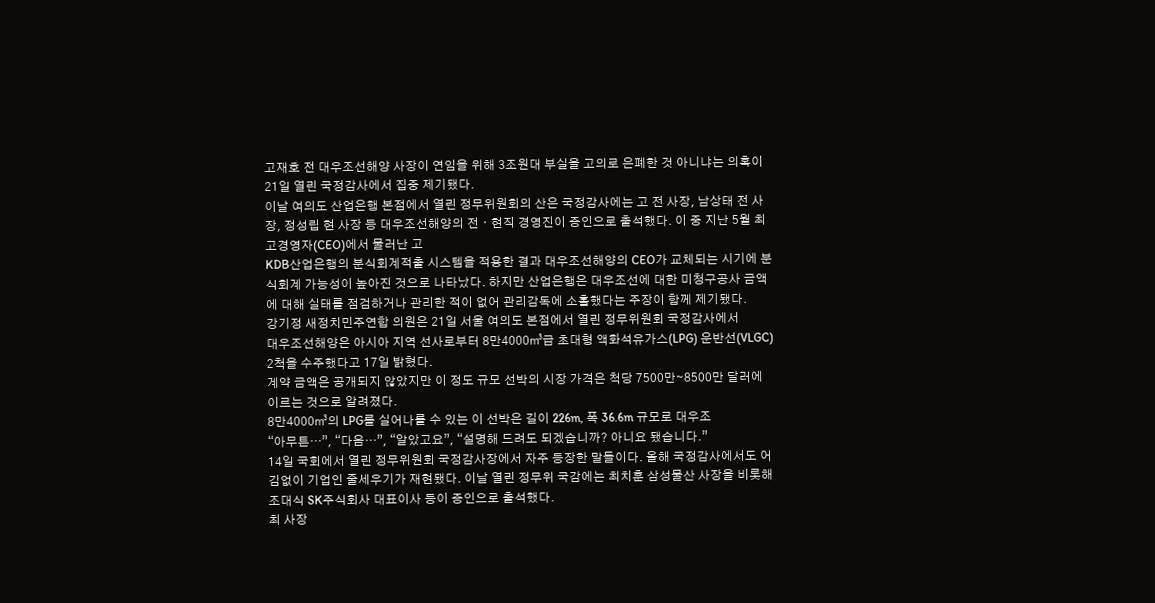고재호 전 대우조선해양 사장이 연임을 위해 3조원대 부실을 고의로 은폐한 것 아니냐는 의혹이 21일 열린 국정감사에서 집중 제기됐다.
이날 여의도 산업은행 본점에서 열린 정무위원회의 산은 국정감사에는 고 전 사장, 남상태 전 사장, 정성립 현 사장 등 대우조선해양의 전ㆍ현직 경영진이 증인으로 출석했다. 이 중 지난 5월 최고경영자(CEO)에서 물러난 고
KDB산업은행의 분식회계적출 시스템을 적용한 결과 대우조선해양의 CEO가 교체되는 시기에 분식회계 가능성이 높아진 것으로 나타났다. 하지만 산업은행은 대우조선에 대한 미청구공사 금액에 대해 실태를 점검하거나 관리한 적이 없어 관리감독에 소홀했다는 주장이 함께 제기됐다.
강기정 새정치민주연합 의원은 21일 서울 여의도 본점에서 열린 정무위원회 국정감사에서
대우조선해양은 아시아 지역 선사로부터 8만4000㎥급 초대형 액화석유가스(LPG) 운반선(VLGC) 2척을 수주했다고 17일 밝혔다.
계약 금액은 공개되지 않았지만 이 정도 규모 선박의 시장 가격은 척당 7500만∼8500만 달러에 이르는 것으로 알려졌다.
8만4000㎥의 LPG를 실어나를 수 있는 이 선박은 길이 226m, 폭 36.6m 규모로 대우조
“아무튼…”, “다음…”, “알았고요”, “설명해 드려도 되겠습니까? 아니요 됐습니다.”
14일 국회에서 열린 정무위원회 국정감사장에서 자주 등장한 말들이다. 올해 국정감사에서도 어김없이 기업인 줄세우기가 재현됐다. 이날 열린 정무위 국감에는 최치훈 삼성물산 사장을 비롯해 조대식 SK주식회사 대표이사 등이 증인으로 출석했다.
최 사장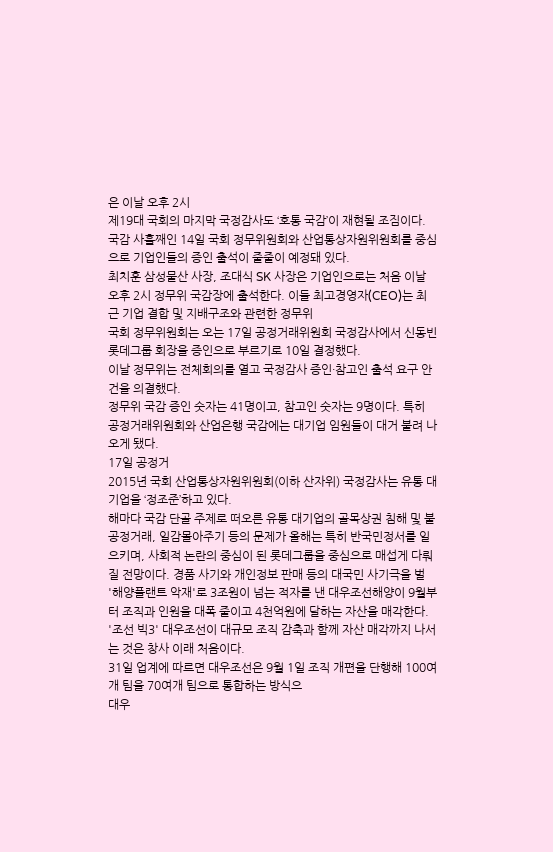은 이날 오후 2시
제19대 국회의 마지막 국정감사도 ‘호통 국감’이 재현될 조짐이다. 국감 사흘째인 14일 국회 정무위원회와 산업통상자원위원회를 중심으로 기업인들의 증인 출석이 줄줄이 예정돼 있다.
최치훈 삼성물산 사장, 조대식 SK 사장은 기업인으로는 처음 이날 오후 2시 정무위 국감장에 출석한다. 이들 최고경영자(CEO)는 최근 기업 결합 및 지배구조와 관련한 정무위
국회 정무위원회는 오는 17일 공정거래위원회 국정감사에서 신동빈 롯데그룹 회장을 증인으로 부르기로 10일 결정했다.
이날 정무위는 전체회의를 열고 국정감사 증인·참고인 출석 요구 안건을 의결했다.
정무위 국감 증인 숫자는 41명이고, 참고인 숫자는 9명이다. 특히 공정거래위원회와 산업은행 국감에는 대기업 임원들이 대거 불려 나오게 됐다.
17일 공정거
2015년 국회 산업통상자원위원회(이하 산자위) 국정감사는 유통 대기업을 ‘정조준’하고 있다.
해마다 국감 단골 주제로 떠오른 유통 대기업의 골목상권 침해 및 불공정거래, 일감몰아주기 등의 문제가 올해는 특히 반국민정서를 일으키며, 사회적 논란의 중심이 된 롯데그룹을 중심으로 매섭게 다뤄질 전망이다. 경품 사기와 개인정보 판매 등의 대국민 사기극을 벌
'해양플랜트 악재'로 3조원이 넘는 적자를 낸 대우조선해양이 9월부터 조직과 인원을 대폭 줄이고 4천억원에 달하는 자산을 매각한다.
'조선 빅3' 대우조선이 대규모 조직 감축과 함께 자산 매각까지 나서는 것은 창사 이래 처음이다.
31일 업계에 따르면 대우조선은 9월 1일 조직 개편을 단행해 100여개 팀을 70여개 팀으로 통합하는 방식으
대우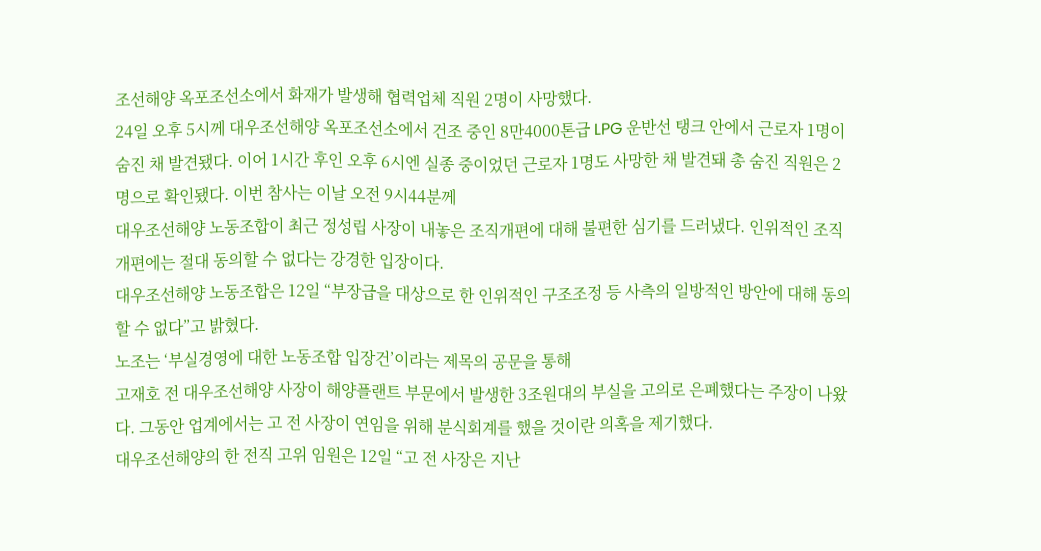조선해양 옥포조선소에서 화재가 발생해 협력업체 직원 2명이 사망했다.
24일 오후 5시께 대우조선해양 옥포조선소에서 건조 중인 8만4000톤급 LPG 운반선 탱크 안에서 근로자 1명이 숨진 채 발견됐다. 이어 1시간 후인 오후 6시엔 실종 중이었던 근로자 1명도 사망한 채 발견돼 총 숨진 직원은 2명으로 확인됐다. 이번 참사는 이날 오전 9시44분께
대우조선해양 노동조합이 최근 정성립 사장이 내놓은 조직개편에 대해 불편한 심기를 드러냈다. 인위적인 조직개편에는 절대 동의할 수 없다는 강경한 입장이다.
대우조선해양 노동조합은 12일 “부장급을 대상으로 한 인위적인 구조조정 등 사측의 일방적인 방안에 대해 동의할 수 없다”고 밝혔다.
노조는 ‘부실경영에 대한 노동조합 입장건’이라는 제목의 공문을 통해
고재호 전 대우조선해양 사장이 해양플랜트 부문에서 발생한 3조원대의 부실을 고의로 은폐했다는 주장이 나왔다. 그동안 업계에서는 고 전 사장이 연임을 위해 분식회계를 했을 것이란 의혹을 제기했다.
대우조선해양의 한 전직 고위 임원은 12일 “고 전 사장은 지난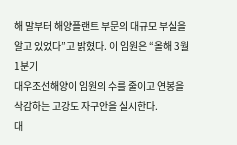해 말부터 해양플랜트 부문의 대규모 부실을 알고 있었다”고 밝혔다. 이 임원은 “올해 3월 1분기
대우조선해양이 임원의 수를 줄이고 연봉을 삭감하는 고강도 자구안을 실시한다.
대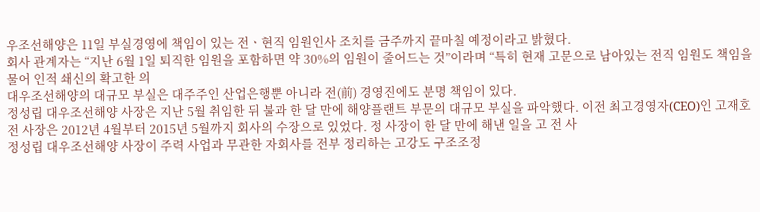우조선해양은 11일 부실경영에 책임이 있는 전ㆍ현직 임원인사 조치를 금주까지 끝마칠 예정이라고 밝혔다.
회사 관계자는 “지난 6월 1일 퇴직한 임원을 포함하면 약 30%의 임원이 줄어드는 것”이라며 “특히 현재 고문으로 남아있는 전직 임원도 책임을 물어 인적 쇄신의 확고한 의
대우조선해양의 대규모 부실은 대주주인 산업은행뿐 아니라 전(前) 경영진에도 분명 책임이 있다.
정성립 대우조선해양 사장은 지난 5월 취임한 뒤 불과 한 달 만에 해양플랜트 부문의 대규모 부실을 파악했다. 이전 최고경영자(CEO)인 고재호 전 사장은 2012년 4월부터 2015년 5월까지 회사의 수장으로 있었다. 정 사장이 한 달 만에 해낸 일을 고 전 사
정성립 대우조선해양 사장이 주력 사업과 무관한 자회사를 전부 정리하는 고강도 구조조정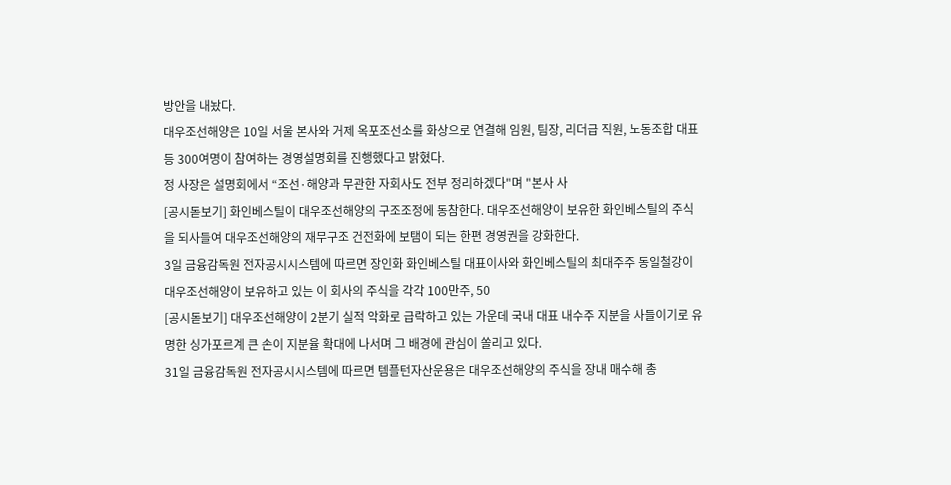방안을 내놨다.
대우조선해양은 10일 서울 본사와 거제 옥포조선소를 화상으로 연결해 임원, 팀장, 리더급 직원, 노동조합 대표 등 300여명이 참여하는 경영설명회를 진행했다고 밝혔다.
정 사장은 설명회에서 “조선·해양과 무관한 자회사도 전부 정리하겠다"며 "본사 사
[공시돋보기] 화인베스틸이 대우조선해양의 구조조정에 동참한다. 대우조선해양이 보유한 화인베스틸의 주식을 되사들여 대우조선해양의 재무구조 건전화에 보탬이 되는 한편 경영권을 강화한다.
3일 금융감독원 전자공시시스템에 따르면 장인화 화인베스틸 대표이사와 화인베스틸의 최대주주 동일철강이 대우조선해양이 보유하고 있는 이 회사의 주식을 각각 100만주, 50
[공시돋보기] 대우조선해양이 2분기 실적 악화로 급락하고 있는 가운데 국내 대표 내수주 지분을 사들이기로 유명한 싱가포르계 큰 손이 지분율 확대에 나서며 그 배경에 관심이 쏠리고 있다.
31일 금융감독원 전자공시시스템에 따르면 템플턴자산운용은 대우조선해양의 주식을 장내 매수해 총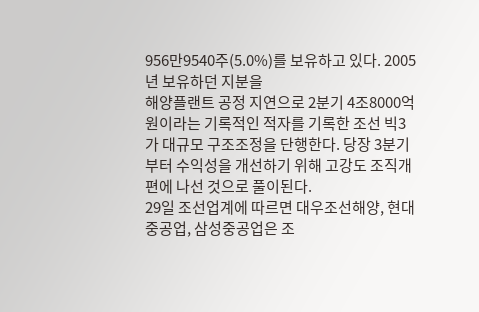956만9540주(5.0%)를 보유하고 있다. 2005년 보유하던 지분을
해양플랜트 공정 지연으로 2분기 4조8000억원이라는 기록적인 적자를 기록한 조선 빅3가 대규모 구조조정을 단행한다. 당장 3분기부터 수익성을 개선하기 위해 고강도 조직개편에 나선 것으로 풀이된다.
29일 조선업계에 따르면 대우조선해양, 현대중공업, 삼성중공업은 조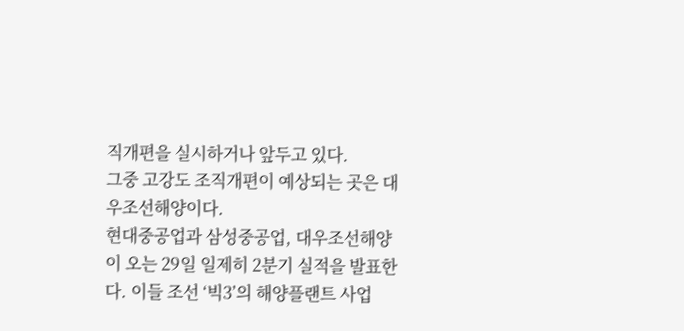직개편을 실시하거나 앞두고 있다.
그중 고강도 조직개편이 예상되는 곳은 대우조선해양이다.
현대중공업과 삼성중공업, 대우조선해양이 오는 29일 일제히 2분기 실적을 발표한다. 이들 조선 ‘빅3’의 해양플랜트 사업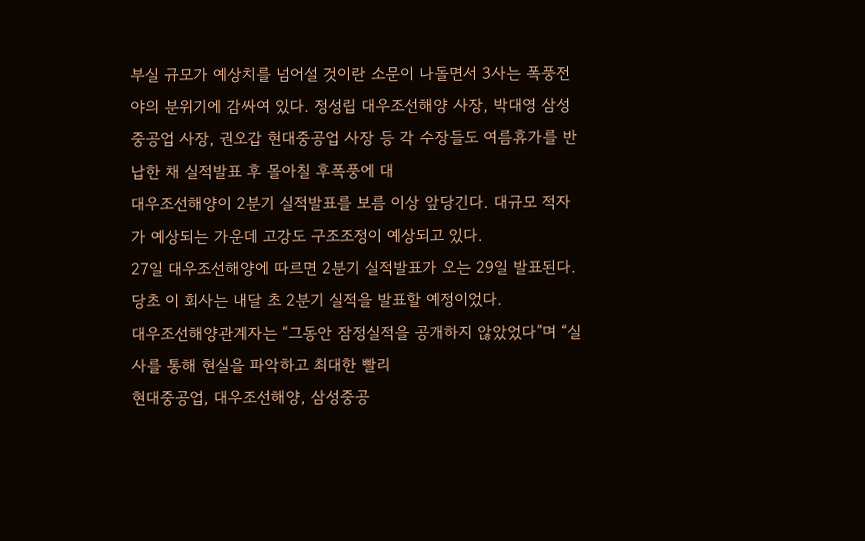부실 규모가 예상치를 넘어설 것이란 소문이 나돌면서 3사는 폭풍전야의 분위기에 감싸여 있다. 정성립 대우조선해양 사장, 박대영 삼성중공업 사장, 권오갑 현대중공업 사장 등 각 수장들도 여름휴가를 반납한 채 실적발표 후 몰아칠 후폭풍에 대
대우조선해양이 2분기 실적발표를 보름 이상 앞당긴다. 대규모 적자가 예상되는 가운데 고강도 구조조정이 예상되고 있다.
27일 대우조선해양에 따르면 2분기 실적발표가 오는 29일 발표된다. 당초 이 회사는 내달 초 2분기 실적을 발표할 예정이었다.
대우조선해양관계자는 “그동안 잠정실적을 공개하지 않았었다”며 “실사를 통해 현실을 파악하고 최대한 빨리
현대중공업, 대우조선해양, 삼성중공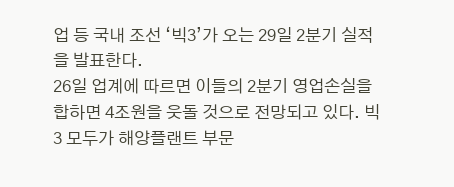업 등 국내 조선 ‘빅3’가 오는 29일 2분기 실적을 발표한다.
26일 업계에 따르면 이들의 2분기 영업손실을 합하면 4조원을 웃돌 것으로 전망되고 있다. 빅3 모두가 해양플랜트 부문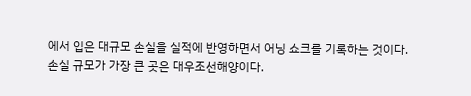에서 입은 대규모 손실을 실적에 반영하면서 어닝 쇼크를 기록하는 것이다.
손실 규모가 가장 큰 곳은 대우조선해양이다.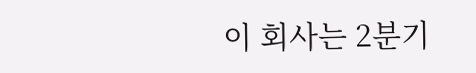이 회사는 2분기